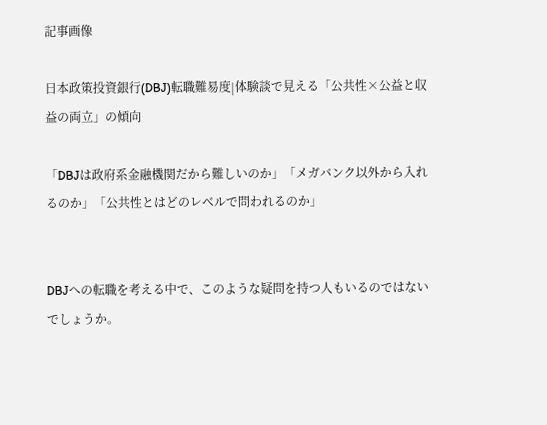記事画像

日本政策投資銀行(DBJ)転職難易度|体験談で見える「公共性×公益と収益の両立」の傾向

「DBJは政府系金融機関だから難しいのか」「メガバンク以外から入れるのか」「公共性とはどのレベルで問われるのか」


DBJへの転職を考える中で、このような疑問を持つ人もいるのではないでしょうか。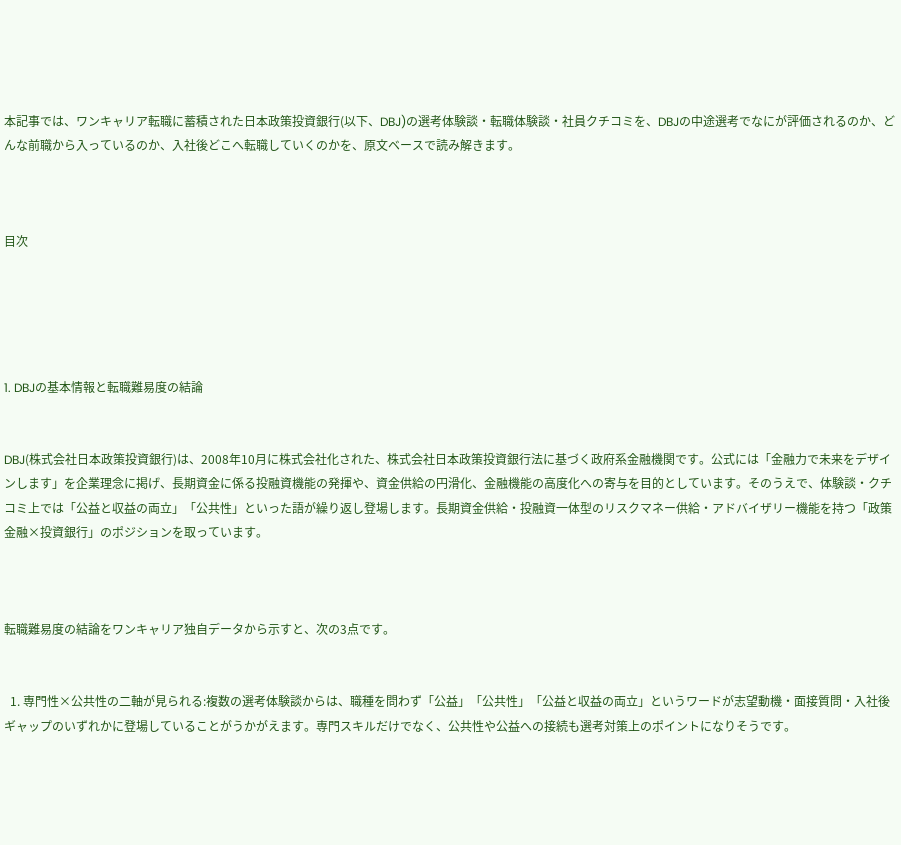本記事では、ワンキャリア転職に蓄積された日本政策投資銀行(以下、DBJ)の選考体験談・転職体験談・社員クチコミを、DBJの中途選考でなにが評価されるのか、どんな前職から入っているのか、入社後どこへ転職していくのかを、原文ベースで読み解きます。



目次





1. DBJの基本情報と転職難易度の結論


DBJ(株式会社日本政策投資銀行)は、2008年10月に株式会社化された、株式会社日本政策投資銀行法に基づく政府系金融機関です。公式には「金融力で未来をデザインします」を企業理念に掲げ、長期資金に係る投融資機能の発揮や、資金供給の円滑化、金融機能の高度化への寄与を目的としています。そのうえで、体験談・クチコミ上では「公益と収益の両立」「公共性」といった語が繰り返し登場します。長期資金供給・投融資一体型のリスクマネー供給・アドバイザリー機能を持つ「政策金融×投資銀行」のポジションを取っています。



転職難易度の結論をワンキャリア独自データから示すと、次の3点です。


  1. 専門性×公共性の二軸が見られる:複数の選考体験談からは、職種を問わず「公益」「公共性」「公益と収益の両立」というワードが志望動機・面接質問・入社後ギャップのいずれかに登場していることがうかがえます。専門スキルだけでなく、公共性や公益への接続も選考対策上のポイントになりそうです。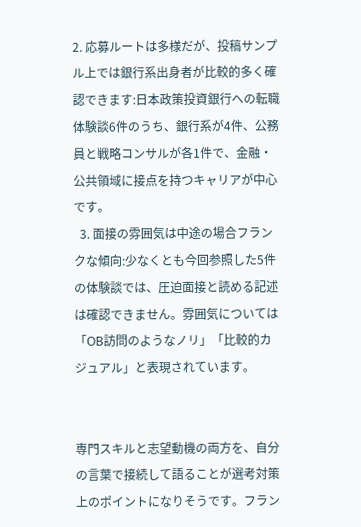2. 応募ルートは多様だが、投稿サンプル上では銀行系出身者が比較的多く確認できます:日本政策投資銀行への転職体験談6件のうち、銀行系が4件、公務員と戦略コンサルが各1件で、金融・公共領域に接点を持つキャリアが中心です。
  3. 面接の雰囲気は中途の場合フランクな傾向:少なくとも今回参照した5件の体験談では、圧迫面接と読める記述は確認できません。雰囲気については「OB訪問のようなノリ」「比較的カジュアル」と表現されています。


専門スキルと志望動機の両方を、自分の言葉で接続して語ることが選考対策上のポイントになりそうです。フラン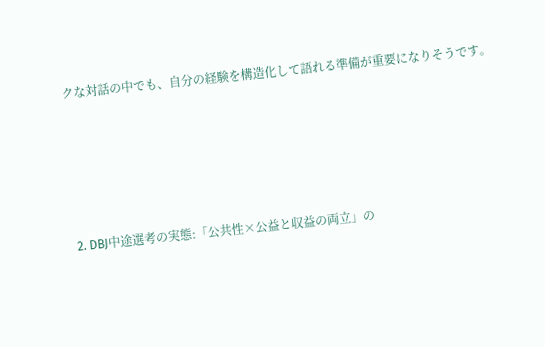クな対話の中でも、自分の経験を構造化して語れる準備が重要になりそうです。





2. DBJ中途選考の実態:「公共性×公益と収益の両立」の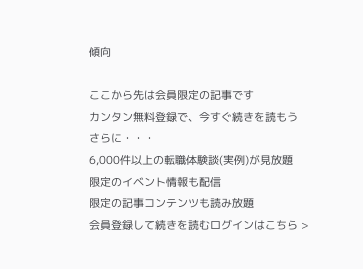傾向

ここから先は会員限定の記事です
カンタン無料登録で、今すぐ続きを読もう
さらに・・・
6,000件以上の転職体験談(実例)が見放題
限定のイベント情報も配信
限定の記事コンテンツも読み放題
会員登録して続きを読むログインはこちら >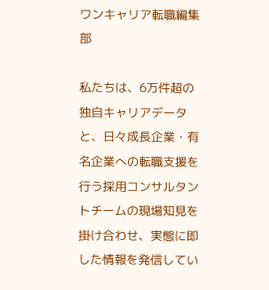ワンキャリア転職編集部

私たちは、6万件超の独自キャリアデータと、日々成長企業・有名企業への転職支援を行う採用コンサルタントチームの現場知見を掛け合わせ、実態に即した情報を発信してい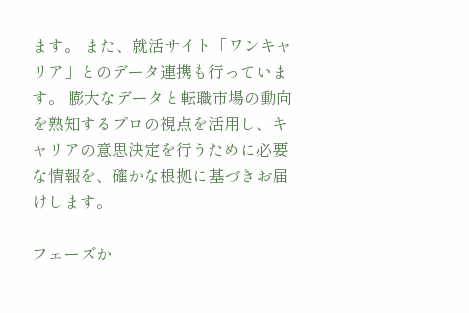ます。 また、就活サイト「ワンキャリア」とのデータ連携も行っています。 膨大なデータと転職市場の動向を熟知するプロの視点を活用し、キャリアの意思決定を行うために必要な情報を、確かな根拠に基づきお届けします。

フェーズか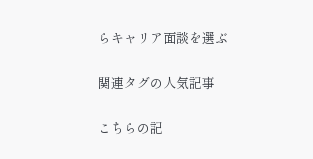らキャリア面談を選ぶ

関連タグの人気記事

こちらの記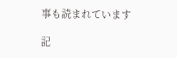事も読まれています

記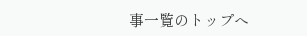事一覧のトップへ